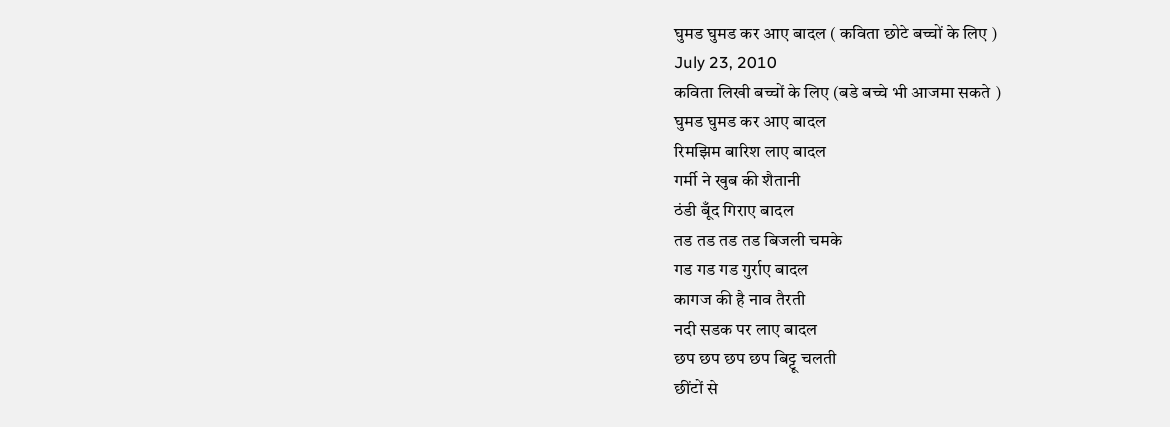घुमड घुमड कर आए बादल ( कविता छोटे बच्चों के लिए )
July 23, 2010
कविता लिखी बच्चों के लिए (बडे बच्चे भी आजमा सकते )
घुमड घुमड कर आए बादल
रिमझिम बारिश लाए बादल
गर्मी ने खुब की शैतानी
ठंडी बूँद गिराए बादल
तड तड तड तड बिजली चमके
गड गड गड गुर्राए बादल
कागज की है नाव तैरती
नदी सडक पर लाए बादल
छप छप छप छप बिट्टू चलती
छींटों से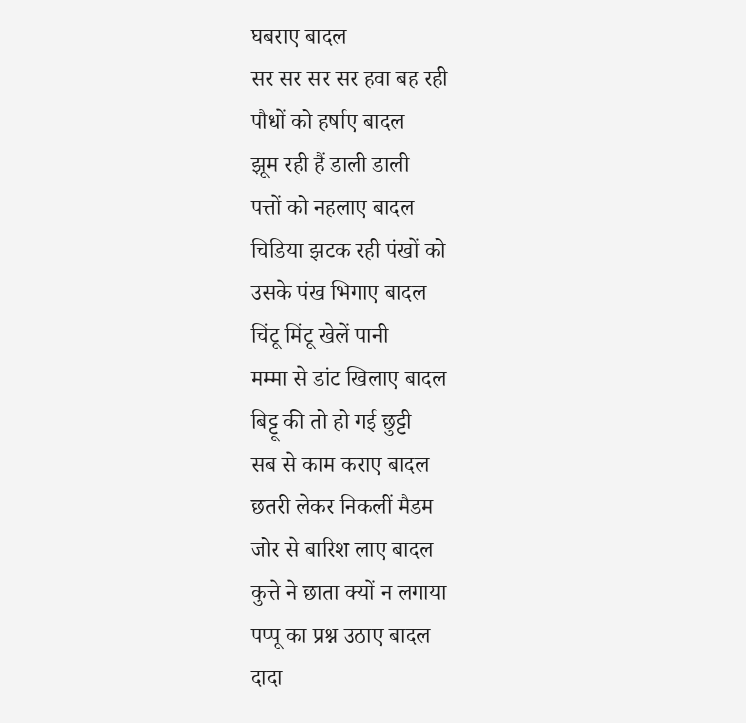घबराए बादल
सर सर सर सर हवा बह रही
पौधों को हर्षाए बादल
झूम रही हैं डाली डाली
पत्तों को नहलाए बादल
चिडिया झटक रही पंखों को
उसके पंख भिगाए बादल
चिंटू मिंटू खेलें पानी
मम्मा से डांट खिलाए बादल
बिट्टू की तो हो गई छुट्टी
सब से काम कराए बादल
छतरी लेकर निकलीं मैडम
जोर से बारिश लाए बादल
कुत्ते ने छाता क्यों न लगाया
पप्पू का प्रश्न उठाए बादल
दादा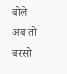बोले अब तो बरसो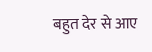बहुत देर से आए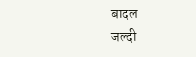बादल
जल्दी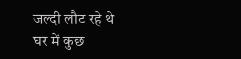जल्दी लौट रहे थे
घर में कुछ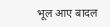भूल आए बादल